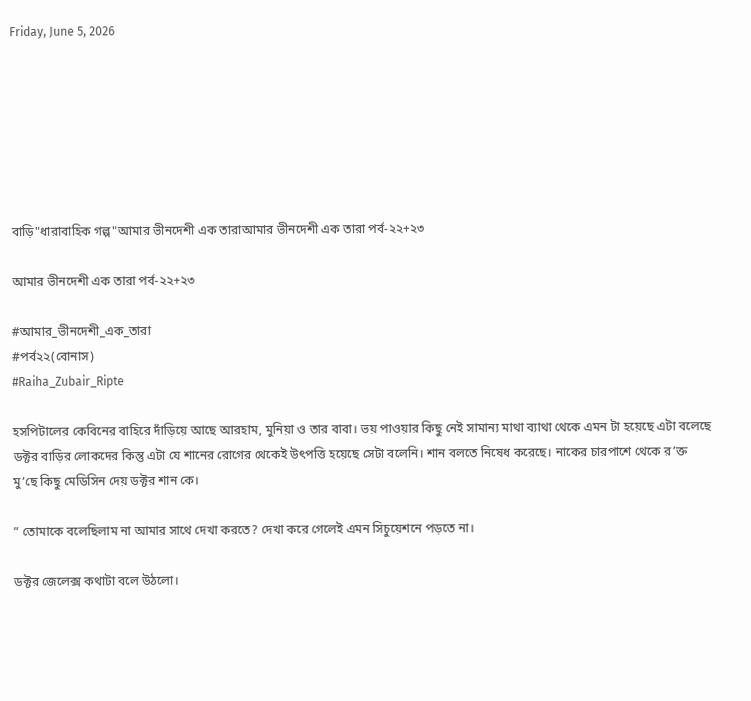Friday, June 5, 2026







বাড়ি"ধারাবাহিক গল্প"আমার ভীনদেশী এক তারাআমার ভীনদেশী এক তারা পর্ব-২২+২৩

আমার ভীনদেশী এক তারা পর্ব-২২+২৩

#আমার_ভীনদেশী_এক_তারা
#পর্ব২২(বোনাস)
#Raiha_Zubair_Ripte

হসপিটালের কেবিনের বাহিরে দাঁড়িয়ে আছে আরহাম, মুনিয়া ও তার বাবা। ভয় পাওয়ার কিছু নেই সামান্য মাথা ব্যাথা থেকে এমন টা হয়েছে এটা বলেছে ডক্টর বাড়ির লোকদের কিন্তু এটা যে শানের রোগের থেকেই উৎপত্তি হয়েছে সেটা বলেনি। শান বলতে নিষেধ করেছে। নাকের চারপাশে থেকে র’ক্ত মু’ছে কিছু মেডিসিন দেয় ডক্টর শান কে।

” তোমাকে বলেছিলাম না আমার সাথে দেখা করতে? দেখা করে গেলেই এমন সিচুয়েশনে পড়তে না।

ডক্টর জেলেক্স কথাটা বলে উঠলো।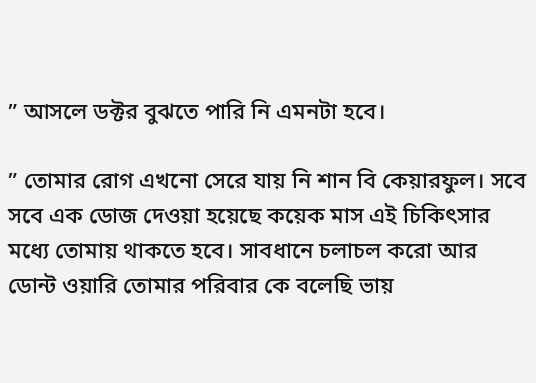” আসলে ডক্টর বুঝতে পারি নি এমনটা হবে।

” তোমার রোগ এখনো সেরে যায় নি শান বি কেয়ারফুল। সবে সবে এক ডোজ দেওয়া হয়েছে কয়েক মাস এই চিকিৎসার মধ্যে তোমায় থাকতে হবে। সাবধানে চলাচল করো আর ডোন্ট ওয়ারি তোমার পরিবার কে বলেছি ভায়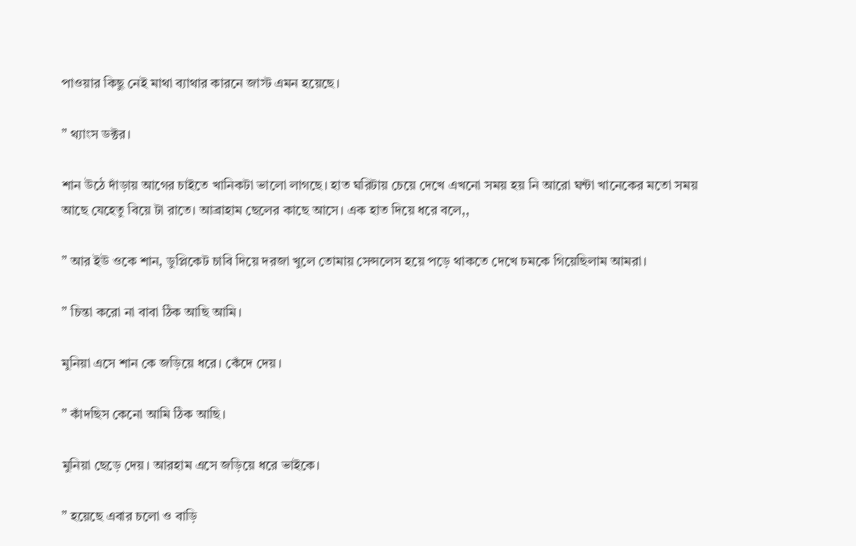পাওয়ার কিছু নেই মাথা ব্যাথার কারনে জাস্ট এমন হয়েছে।

” থ্যাংস ডক্টর।

শান উঠে দাঁড়ায় আগের চাইতে খানিকটা ভালো লাগছে। হাত ঘরিটায় চেয়ে দেখে এখনো সময় হয় নি আরো ঘন্টা খানেকের মতো সময় আছে যেহেতু বিয়ে টা রাতে। আব্রাহাম ছেলের কাছে আসে। এক হাত দিয়ে ধরে বলে,,

” আর ইউ ওকে শান, ডুপ্লিকেট চাবি দিয়ে দরজা খুলে তোমায় সেন্সলেস হয়ে পড়ে থাকতে দেখে চমকে গিয়েছিলাম আমরা।

” চিন্তা করো না বাবা ঠিক আছি আমি।

মুনিয়া এসে শান কে জড়িয়ে ধরে। কেঁদে দেয়।

” কাঁদছিস কেনো আমি ঠিক আছি।

মুনিয়া ছেড়ে দেয়। আরহাম এসে জড়িয়ে ধরে ভাইকে।

” হয়েছে এবার চলো ও বাড়ি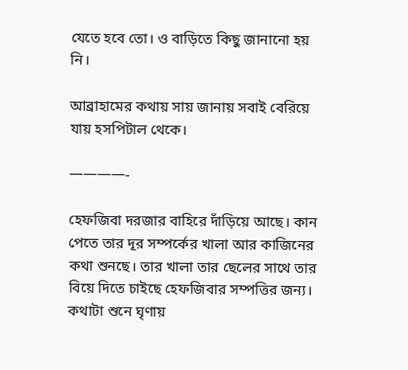যেতে হবে তো। ও বাড়িতে কিছু জানানো হয় নি।

আব্রাহামের কথায় সায় জানায় সবাই বেরিয়ে যায় হসপিটাল থেকে।

————-

হেফজিবা দরজার বাহিরে দাঁড়িয়ে আছে। কান পেতে তার দূর সম্পর্কের খালা আর কাজিনের কথা শুনছে। তার খালা তার ছেলের সাথে তার বিয়ে দিতে চাইছে হেফজিবার সম্পত্তির জন্য। কথাটা শুনে ঘৃণায়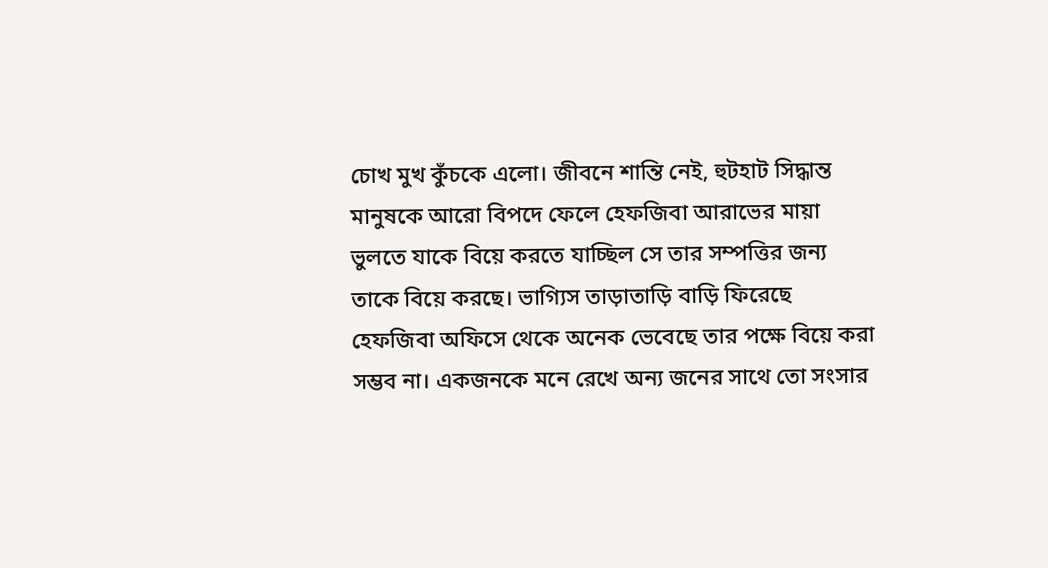চোখ মুখ কুঁচকে এলো। জীবনে শান্তি নেই, হুটহাট সিদ্ধান্ত মানুষকে আরো বিপদে ফেলে হেফজিবা আরাভের মায়া ভুলতে যাকে বিয়ে করতে যাচ্ছিল সে তার সম্পত্তির জন্য তাকে বিয়ে করছে। ভাগ্যিস তাড়াতাড়ি বাড়ি ফিরেছে হেফজিবা অফিসে থেকে অনেক ভেবেছে তার পক্ষে বিয়ে করা সম্ভব না। একজনকে মনে রেখে অন্য জনের সাথে তো সংসার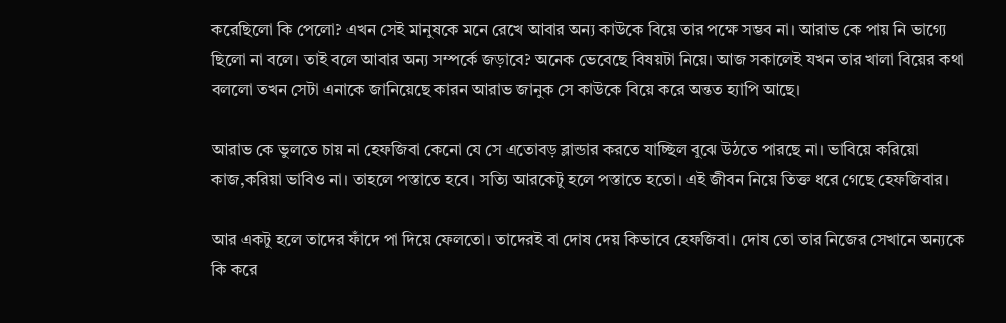করেছিলো কি পেলো? এখন সেই মানুষকে মনে রেখে আবার অন্য কাউকে বিয়ে তার পক্ষে সম্ভব না। আরাভ কে পায় নি ভাগ্যে ছিলো না বলে। তাই বলে আবার অন্য সম্পর্কে জড়াবে? অনেক ভেবেছে বিষয়টা নিয়ে। আজ সকালেই যখন তার খালা বিয়ের কথা বললো তখন সেটা এনাকে জানিয়েছে কারন আরাভ জানুক সে কাউকে বিয়ে করে অন্তত হ্যাপি আছে।

আরাভ কে ভুলতে চায় না হেফজিবা কেনো যে সে এতোবড় ব্লান্ডার করতে যাচ্ছিল বুঝে উঠতে পারছে না। ভাবিয়ে করিয়ো কাজ,করিয়া ভাবিও না। তাহলে পস্তাতে হবে। সত্যি আরকেটু হলে পস্তাতে হতো। এই জীবন নিয়ে তিক্ত ধরে গেছে হেফজিবার।

আর একটু হলে তাদের ফাঁদে পা দিয়ে ফেলতো। তাদেরই বা দোষ দেয় কিভাবে হেফজিবা। দোষ তো তার নিজের সেখানে অন্যকে কি করে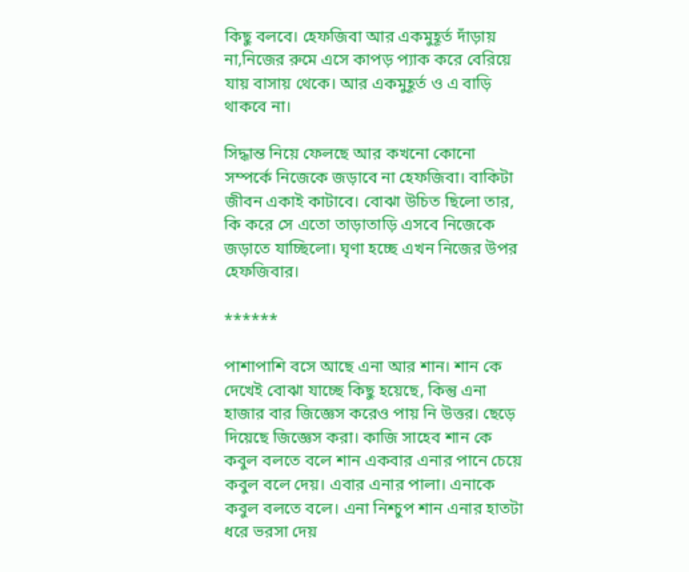কিছু বলবে। হেফজিবা আর একমুহূর্ত দাঁড়ায় না,নিজের রুমে এসে কাপড় প্যাক করে বেরিয়ে যায় বাসায় থেকে। আর একমুহূর্ত ও এ বাড়ি থাকবে না।

সিদ্ধান্ত নিয়ে ফেলছে আর কখনো কোনো সম্পর্কে নিজেকে জড়াবে না হেফজিবা। বাকিটা জীবন একাই কাটাবে। বোঝা উচিত ছিলো তার, কি করে সে এতো তাড়াতাড়ি এসবে নিজেকে জড়াতে যাচ্ছিলো। ঘৃণা হচ্ছে এখন নিজের উপর হেফজিবার।

******

পাশাপাশি বসে আছে এনা আর শান। শান কে দেখেই বোঝা যাচ্ছে কিছু হয়েছে, কিন্তু এনা হাজার বার জিজ্ঞেস করেও পায় নি উত্তর। ছেড়ে দিয়েছে জিজ্ঞেস করা। কাজি সাহেব শান কে কবুল বলতে বলে শান একবার এনার পানে চেয়ে কবুল বলে দেয়। এবার এনার পালা। এনাকে কবুল বলতে বলে। এনা নিশ্চুপ শান এনার হাতটা ধরে ভরসা দেয়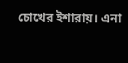চোখের ইশারায়। এনা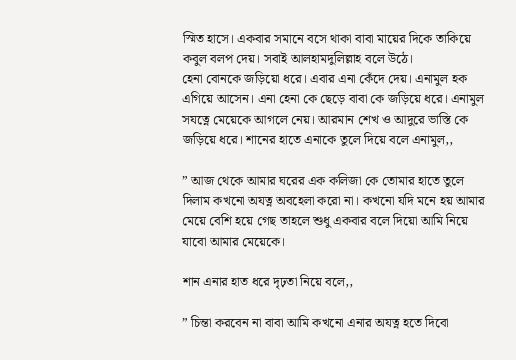স্মিত হাসে। একবার সমানে বসে থাকা বাবা মায়ের দিকে তাকিয়ে কবুল বলপ দেয়। সবাই আলহামদুলিল্লাহ বলে উঠে।
হেনা বোনকে জড়িয়ো ধরে। এবার এনা কেঁদে দেয়। এনামুল হক এগিয়ে আসেন। এনা হেনা কে ছেড়ে বাবা কে জড়িয়ে ধরে। এনামুল সযত্নে মেয়েকে আগলে নেয়। আরমান শেখ ও আদুরে ভাস্তি কে জড়িয়ে ধরে। শানের হাতে এনাকে তুলে দিয়ে বলে এনামুল,,

” আজ থেকে আমার ঘরের এক কলিজা কে তোমার হাতে তুলে দিলাম কখনো অযত্ন অবহেলা করো না। কখনো যদি মনে হয় আমার মেয়ে বেশি হয়ে গেছ তাহলে শুধু একবার বলে দিয়ো আমি নিয়ে যাবো আমার মেয়েকে।

শান এনার হাত ধরে দৃঢ়তা নিয়ে বলে,,

” চিন্তা করবেন না বাবা আমি কখনো এনার অযত্ন হতে দিবো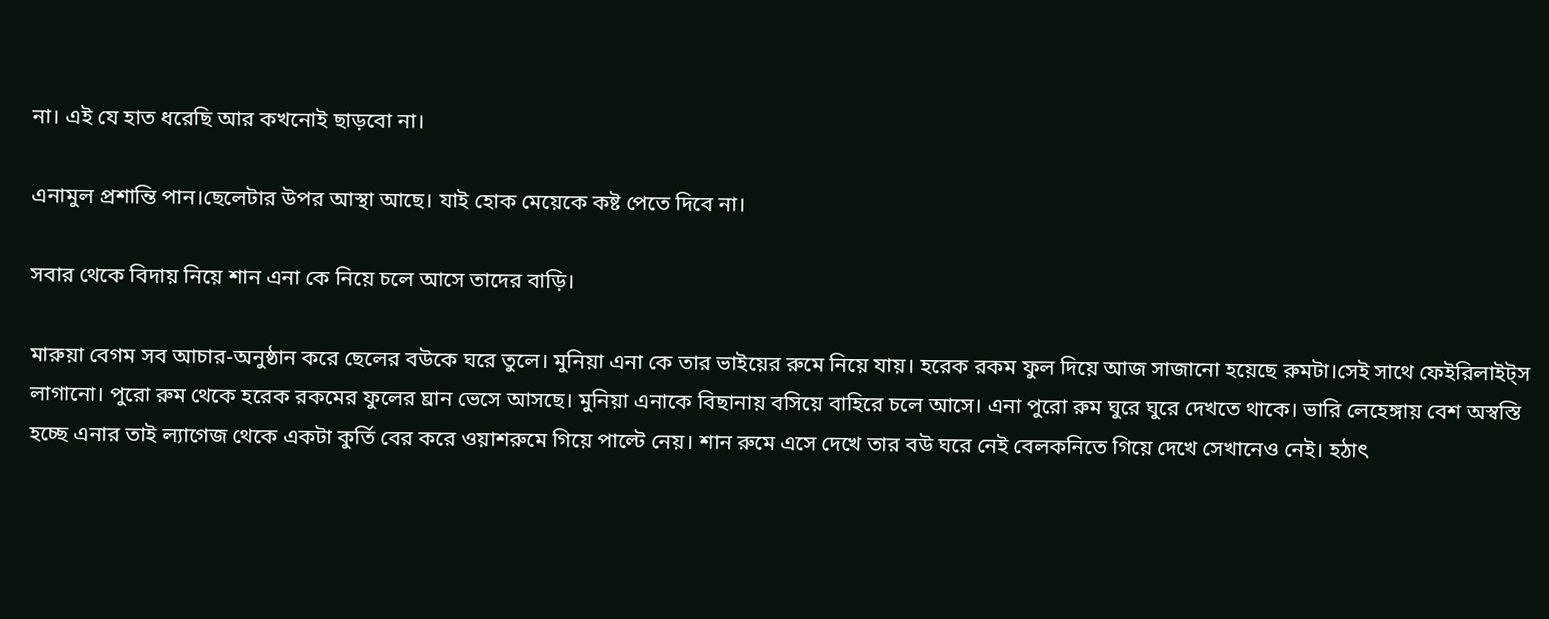না। এই যে হাত ধরেছি আর কখনোই ছাড়বো না।

এনামুল প্রশান্তি পান।ছেলেটার উপর আস্থা আছে। যাই হোক মেয়েকে কষ্ট পেতে দিবে না।

সবার থেকে বিদায় নিয়ে শান এনা কে নিয়ে চলে আসে তাদের বাড়ি।

মারুয়া বেগম সব আচার-অনুষ্ঠান করে ছেলের বউকে ঘরে তুলে। মুনিয়া এনা কে তার ভাইয়ের রুমে নিয়ে যায়। হরেক রকম ফুল দিয়ে আজ সাজানো হয়েছে রুমটা।সেই সাথে ফেইরিলাইট্স লাগানো। পুরো রুম থেকে হরেক রকমের ফুলের ঘ্রান ভেসে আসছে। মুনিয়া এনাকে বিছানায় বসিয়ে বাহিরে চলে আসে। এনা পুরো রুম ঘুরে ঘুরে দেখতে থাকে। ভারি লেহেঙ্গায় বেশ অস্বস্তি হচ্ছে এনার তাই ল্যাগেজ থেকে একটা কুর্তি বের করে ওয়াশরুমে গিয়ে পাল্টে নেয়। শান রুমে এসে দেখে তার বউ ঘরে নেই বেলকনিতে গিয়ে দেখে সেখানেও নেই। হঠাৎ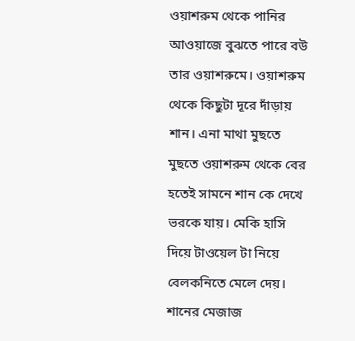ওয়াশরুম থেকে পানির আওয়াজে বুঝতে পারে বউ তার ওয়াশরুমে। ওয়াশরুম থেকে কিছুটা দূরে দাঁড়ায় শান। এনা মাথা মুছতে মুছতে ওয়াশরুম থেকে বের হতেই সামনে শান কে দেখে ভরকে যায়। মেকি হাসি দিয়ে টাওয়েল টা নিয়ে বেলকনিতে মেলে দেয়। শানের মেজাজ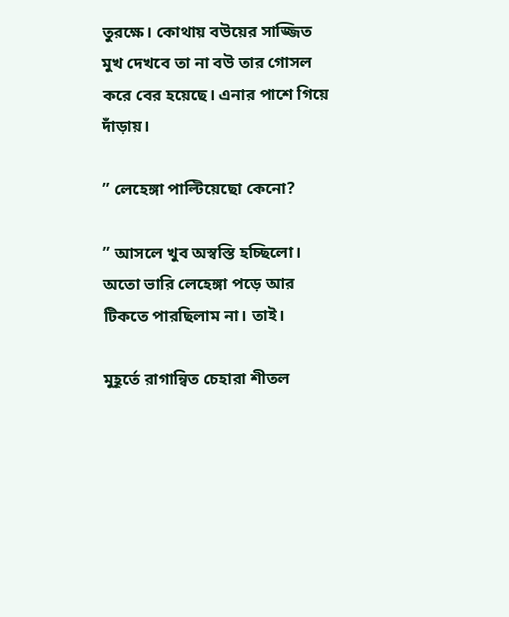তুরক্ষে। কোথায় বউয়ের সাজ্জিত মুখ দেখবে তা না বউ তার গোসল করে বের হয়েছে। এনার পাশে গিয়ে দাঁড়ায়।

” লেহেঙ্গা পাল্টিয়েছো কেনো?

” আসলে খুব অস্বস্তি হচ্ছিলো। অতো ভারি লেহেঙ্গা পড়ে আর টিকতে পারছিলাম না। তাই।

মুহূর্তে রাগান্বিত চেহারা শীতল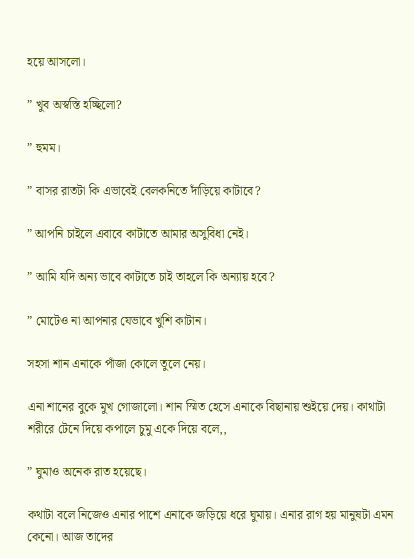হয়ে আসলো।

” খুব অস্বস্তি হচ্ছিলো?

” হুমম।

” বাসর রাতটা কি এভাবেই বেলকনিতে দাঁড়িয়ে কাটাবে?

” আপনি চাইলে এবাবে কাটাতে আমার অসুবিধা নেই।

” আমি যদি অন্য ভাবে কাটাতে চাই তাহলে কি অন্যায় হবে?

” মোটেও না আপনার যেভাবে খুশি কাটান।

সহসা শান এনাকে পাঁজা কোলে তুলে নেয়।

এনা শানের বুকে মুখ গোজালো। শান স্মিত হেসে এনাকে বিছানায় শুইয়ে দেয়। কাথাটা শরীরে টেনে দিয়ে কপালে চুমু একে দিয়ে বলে,,

” ঘুমাও অনেক রাত হয়েছে।

কথাটা বলে নিজেও এনার পাশে এনাকে জড়িয়ে ধরে ঘুমায়। এনার রাগ হয় মানুষটা এমন কেনো। আজ তাদের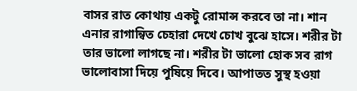বাসর রাত কোথায় একটু রোমান্স করবে তা না। শান এনার রাগান্বিত চেহারা দেখে চোখ বুঝে হাসে। শরীর টা তার ভালো লাগছে না। শরীর টা ভালো হোক সব রাগ ভালোবাসা দিয়ে পুষিয়ে দিবে। আপাতত সুস্থ হওয়া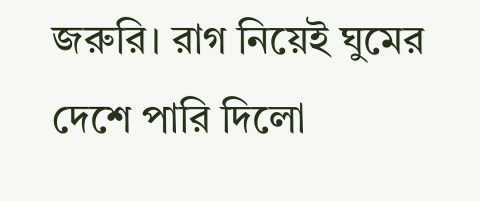জরুরি। রাগ নিয়েই ঘুমের দেশে পারি দিলো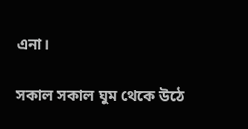এনা।

সকাল সকাল ঘুম থেকে উঠে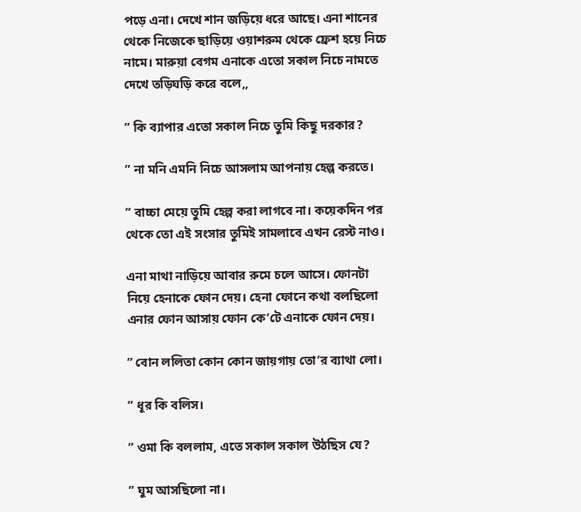পড়ে এনা। দেখে শান জড়িয়ে ধরে আছে। এনা শানের থেকে নিজেকে ছাড়িয়ে ওয়াশরুম থেকে ফ্রেশ হয়ে নিচে নামে। মারুয়া বেগম এনাকে এতো সকাল নিচে নামতে দেখে তড়িঘড়ি করে বলে,,

” কি ব্যাপার এতো সকাল নিচে তুমি কিছু দরকার?

” না মনি এমনি নিচে আসলাম আপনায় হেল্প করতে।

” বাচ্চা মেয়ে তুমি হেল্প করা লাগবে না। কয়েকদিন পর থেকে তো এই সংসার তুমিই সামলাবে এখন রেস্ট নাও।

এনা মাথা নাড়িয়ে আবার রুমে চলে আসে। ফোনটা নিয়ে হেনাকে ফোন দেয়। হেনা ফোনে কথা বলছিলো এনার ফোন আসায় ফোন কে’টে এনাকে ফোন দেয়।

” বোন ললিতা কোন কোন জায়গায় তো’র ব্যাথা লো।

” ধূর কি বলিস।

” ওমা কি বললাম, এতে সকাল সকাল উঠছিস যে?

” ঘুম আসছিলো না।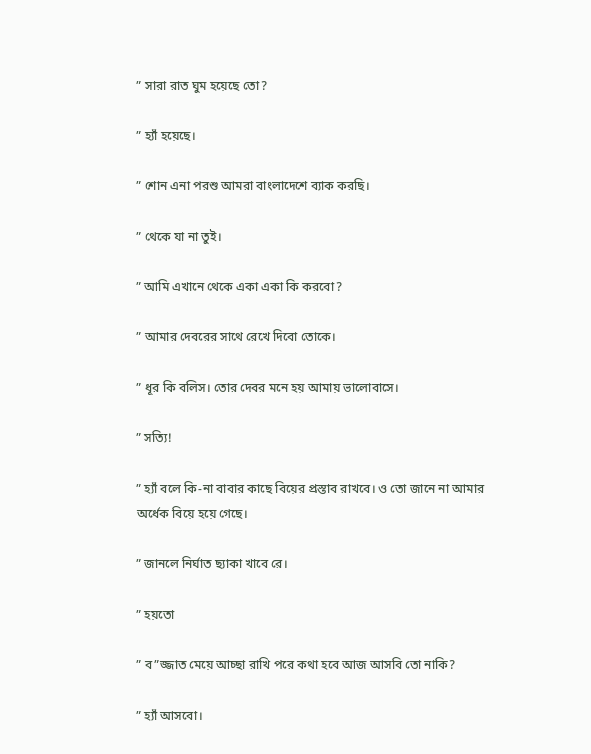” সারা রাত ঘুম হয়েছে তো?

” হ্যাঁ হয়েছে।

” শোন এনা পরশু আমরা বাংলাদেশে ব্যাক করছি।

” থেকে যা না তুই।

” আমি এখানে থেকে একা একা কি করবো?

” আমার দেবরের সাথে রেখে দিবো তোকে।

” ধূর কি বলিস। তোর দেবর মনে হয় আমায় ভালোবাসে।

” সত্যি!

” হ্যাঁ বলে কি-না বাবার কাছে বিয়ের প্রস্তাব রাখবে। ও তো জানে না আমার অর্ধেক বিয়ে হয়ে গেছে।

” জানলে নির্ঘাত ছ্যাকা খাবে রে।

” হয়তো

” ব”জ্জাত মেয়ে আচ্ছা রাখি পরে কথা হবে আজ আসবি তো নাকি?

” হ্যাঁ আসবো।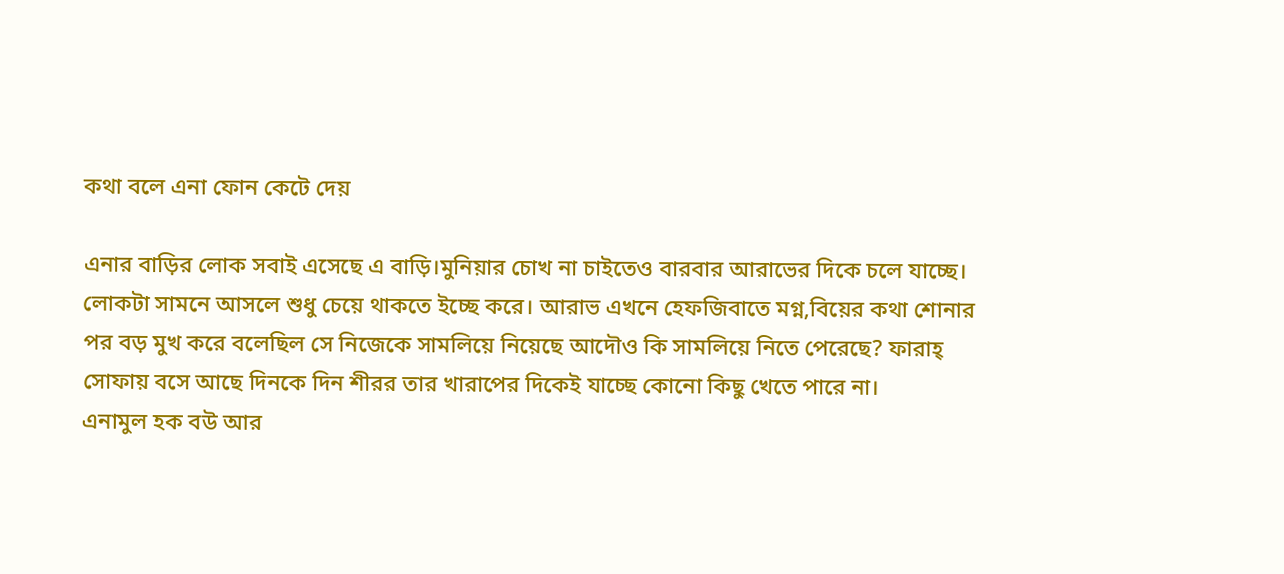কথা বলে এনা ফোন কেটে দেয়

এনার বাড়ির লোক সবাই এসেছে এ বাড়ি।মুনিয়ার চোখ না চাইতেও বারবার আরাভের দিকে চলে যাচ্ছে। লোকটা সামনে আসলে শুধু চেয়ে থাকতে ইচ্ছে করে। আরাভ এখনে হেফজিবাতে মগ্ন,বিয়ের কথা শোনার পর বড় মুখ করে বলেছিল সে নিজেকে সামলিয়ে নিয়েছে আদৌও কি সামলিয়ে নিতে পেরেছে? ফারাহ্ সোফায় বসে আছে দিনকে দিন শীরর তার খারাপের দিকেই যাচ্ছে কোনো কিছু খেতে পারে না।
এনামুল হক বউ আর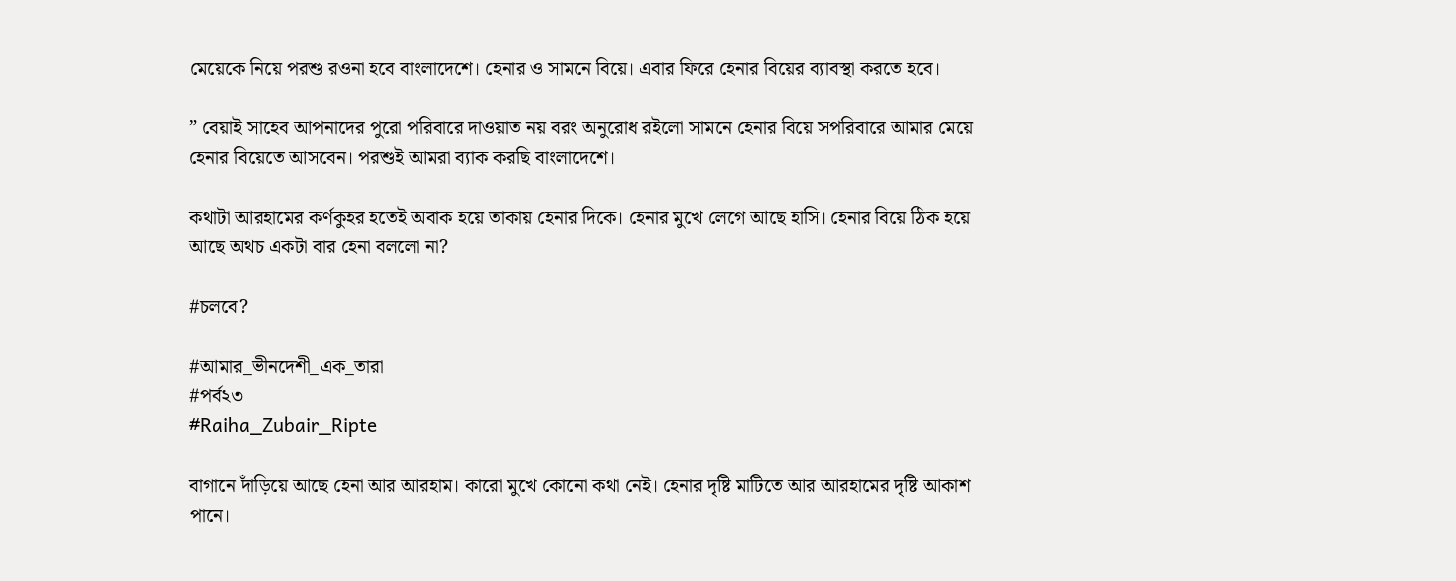মেয়েকে নিয়ে পরশু রওনা হবে বাংলাদেশে। হেনার ও সামনে বিয়ে। এবার ফিরে হেনার বিয়ের ব্যাবস্থা করতে হবে।

” বেয়াই সাহেব আপনাদের পুরো পরিবারে দাওয়াত নয় বরং অনুরোধ রইলো সামনে হেনার বিয়ে সপরিবারে আমার মেয়ে হেনার বিয়েতে আসবেন। পরশুই আমরা ব্যাক করছি বাংলাদেশে।

কথাটা আরহামের কর্ণকুহর হতেই অবাক হয়ে তাকায় হেনার দিকে। হেনার মুখে লেগে আছে হাসি। হেনার বিয়ে ঠিক হয়ে আছে অথচ একটা বার হেনা বললো না?

#চলবে?

#আমার_ভীনদেশী_এক_তারা
#পর্ব২৩
#Raiha_Zubair_Ripte

বাগানে দাঁড়িয়ে আছে হেনা আর আরহাম। কারো মুখে কোনো কথা নেই। হেনার দৃষ্টি মাটিতে আর আরহামের দৃষ্টি আকাশ পানে।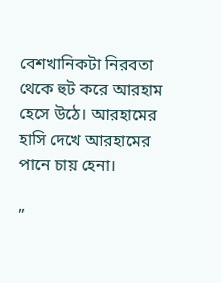বেশখানিকটা নিরবতা থেকে হুট করে আরহাম হেসে উঠে। আরহামের হাসি দেখে আরহামের পানে চায় হেনা।

”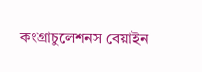কংগ্রাচুলেশনস বেয়াইন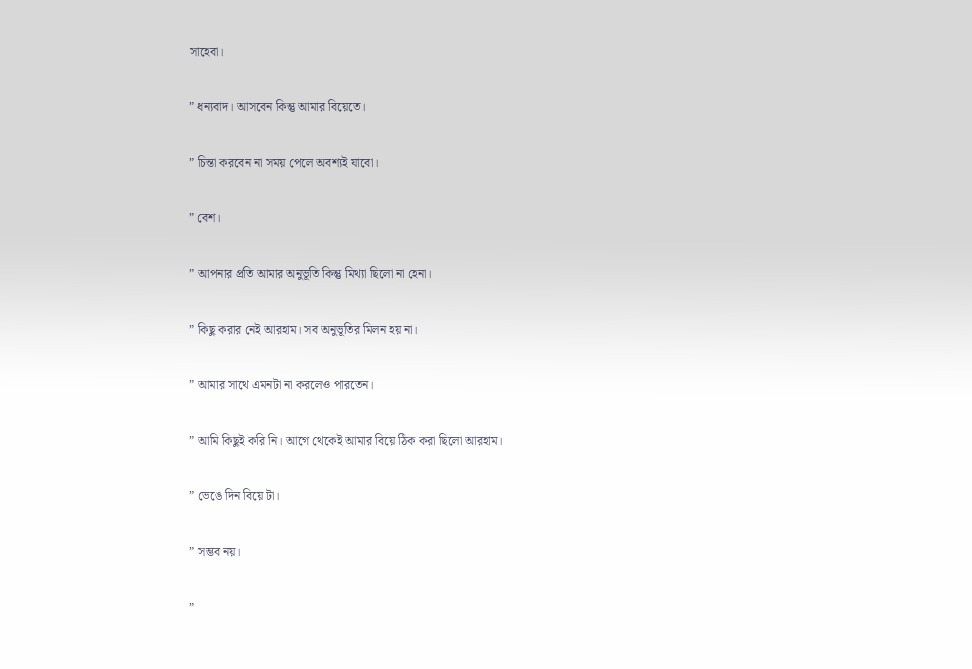সাহেবা।

” ধন্যবাদ। আসবেন কিন্তু আমার বিয়েতে।

” চিন্তা করবেন না সময় পেলে অবশ্যই যাবো।

” বেশ।

” আপনার প্রতি আমার অনুভূতি কিন্তু মিথ্যা ছিলো না হেনা।

” কিছু করার নেই আরহাম। সব অনুভূতির মিলন হয় না।

” আমার সাথে এমনটা না করলেও পারতেন।

” আমি কিছুই করি নি। আগে থেকেই আমার বিয়ে ঠিক করা ছিলো আরহাম।

” ভেঙে দিন বিয়ে টা।

” সম্ভব নয়।

”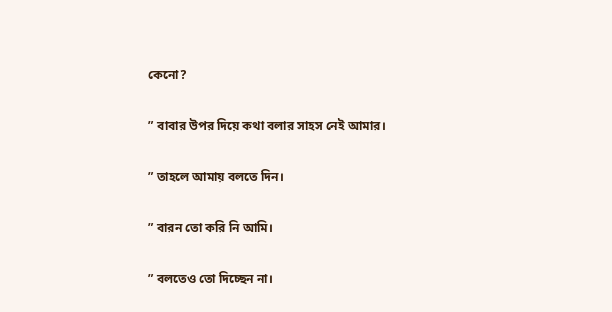কেনো?

” বাবার উপর দিয়ে কথা বলার সাহস নেই আমার।

” তাহলে আমায় বলতে দিন।

” বারন তো করি নি আমি।

” বলতেও তো দিচ্ছেন না।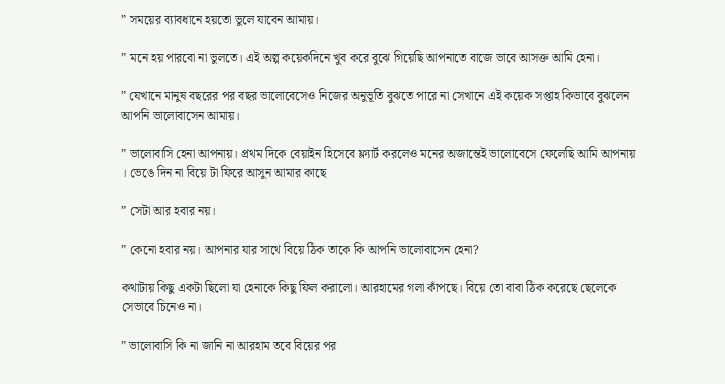” সময়ের ব্যাবধানে হয়তো ভুলে যাবেন আমায়।

” মনে হয় পারবো না ভুলতে। এই অল্প কয়েকদিনে খুব করে বুঝে গিয়েছি আপনাতে বাজে ভাবে আসক্ত আমি হেনা।

” যেখানে মানুষ বছরের পর বছর ভালোবেসেও নিজের অনুভূতি বুঝতে পারে না সেখানে এই কয়েক সপ্তাহ কিভাবে বুঝলেন আপনি ভালোবাসেন আমায়।

” ভালোবাসি হেনা আপনায়। প্রথম দিকে বেয়াইন হিসেবে ফ্ল্যার্ট করলেও মনের অজান্তেই ভালোবেসে ফেলেছি আমি আপনায় । ভেঙে দিন না বিয়ে টা ফিরে আসুন আমার কাছে

” সেটা আর হবার নয়।

” কেনো হবার নয়। আপনার যার সাথে বিয়ে ঠিক তাকে কি আপনি ভালোবাসেন হেনা?

কথাটায় কিছু একটা ছিলো যা হেনাকে কিছু ফিল করালো। আরহামের গলা কাঁপছে। বিয়ে তো বাবা ঠিক করেছে ছেলেকে সেভাবে চিনেও না।

” ভালোবাসি কি না জানি না আরহাম তবে বিয়ের পর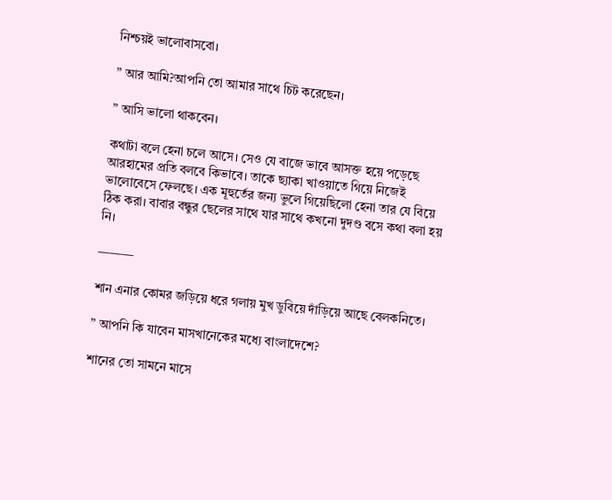নিশ্চয়ই ভালোবাসবো।

” আর আমি?আপনি তো আমার সাথে চিট করেছেন।

” আসি ভালো থাকবেন।

কথাটা বলে হেনা চলে আসে। সেও যে বাজে ভাবে আসক্ত হয়ে পড়েছে আরহামের প্রতি বলবে কিভাবে। তাকে ছ্যাকা খাওয়াতে গিয়ে নিজেই ভালোবেসে ফেলছে। এক মূহুর্তের জন্য ভুলে গিয়েছিলো হেনা তার যে বিয়ে ঠিক করা। বাবার বন্ধুর ছেলের সাথে যার সাথে কখনো দুদণ্ড বসে কথা বলা হয় নি।

———

শান এনার কোমর জড়িয়ে ধরে গলায় মুখ ডুবিয়ে দাঁড়িয়ে আছে বেলকনিতে।

” আপনি কি যাবেন মাসখানেকের মধ্যে বাংলাদেশে?

শানের তো সামনে মাসে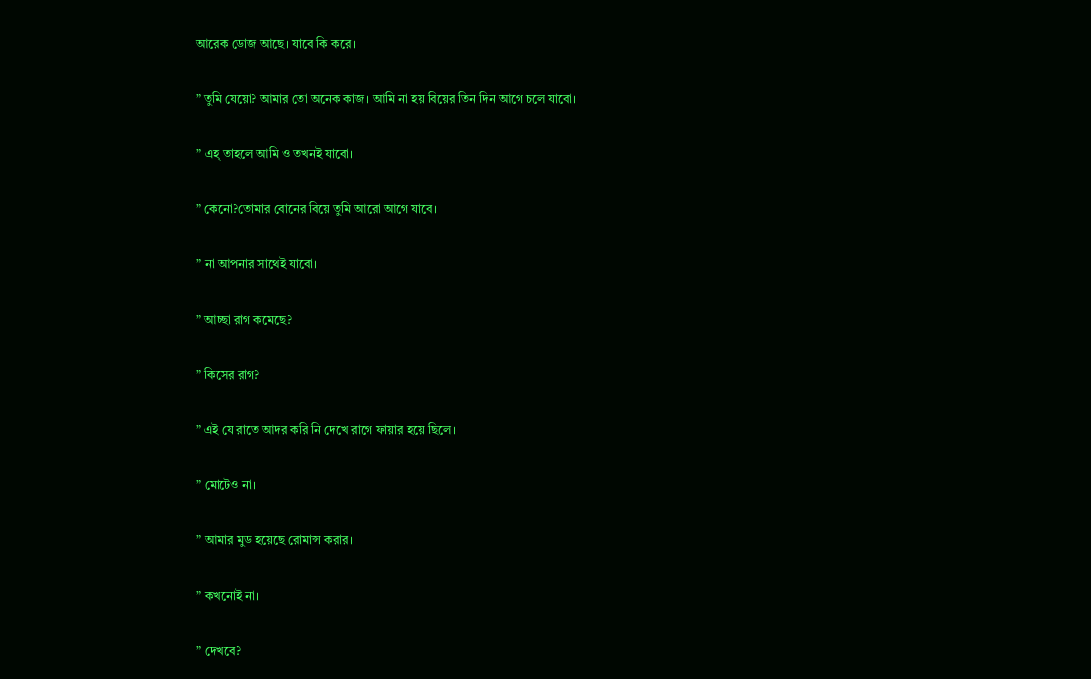আরেক ডোজ আছে। যাবে কি করে।

” তুমি যেয়ো? আমার তো অনেক কাজ। আমি না হয় বিয়ের তিন দিন আগে চলে যাবো।

” এহ্ তাহলে আমি ও তখনই যাবো।

” কেনো?তোমার বোনের বিয়ে তুমি আরো আগে যাবে।

” না আপনার সাথেই যাবো।

” আচ্ছা রাগ কমেছে?

” কিসের রাগ?

” এই যে রাতে আদর করি নি দেখে রাগে ফায়ার হয়ে ছিলে।

” মোটেও না।

” আমার মুড হয়েছে রোমান্স করার।

” কখনোই না।

” দেখবে?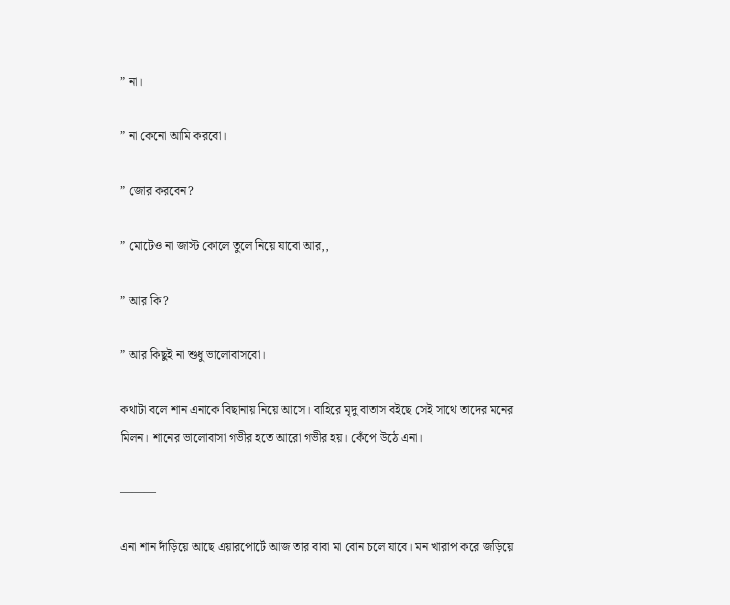” না।

” না কেনো আমি করবো।

” জোর করবেন?

” মোটেও না জাস্ট কোলে তুলে নিয়ে যাবো আর,,

” আর কি?

” আর কিছুই না শুধু ভালোবাসবো।

কথাটা বলে শান এনাকে বিছানায় নিয়ে আসে। বাহিরে মৃদু বাতাস বইছে সেই সাথে তাদের মনের মিলন। শানের ভালোবাসা গভীর হতে আরো গভীর হয়। কেঁপে উঠে এনা।

———

এনা শান দাঁড়িয়ে আছে এয়ারপোর্টে আজ তার বাবা মা বোন চলে যাবে। মন খারাপ করে জড়িয়ে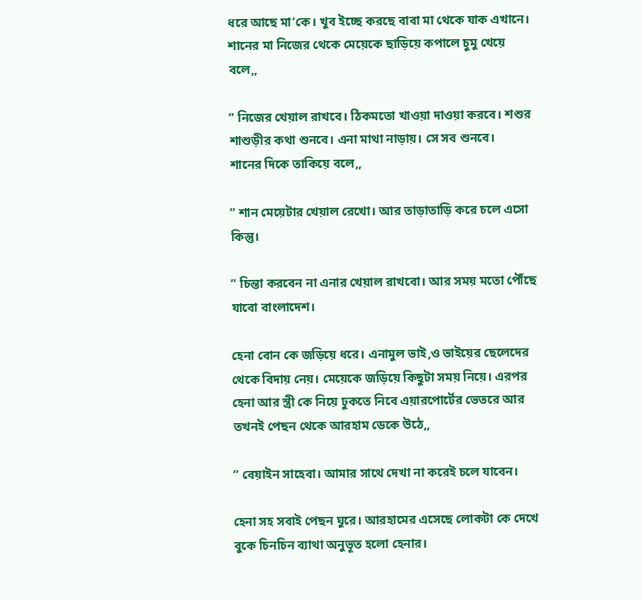ধরে আছে মা’কে। খুব ইচ্ছে করছে বাবা মা থেকে যাক এখানে। শানের মা নিজের থেকে মেয়েকে ছাড়িয়ে কপালে চুমু খেয়ে বলে,,

” নিজের খেয়াল রাখবে। ঠিকমতো খাওয়া দাওয়া করবে। শশুর শাশুড়ীর কথা শুনবে। এনা মাথা নাড়ায়। সে সব শুনবে।
শানের দিকে তাকিয়ে বলে,,

” শান মেয়েটার খেয়াল রেখো। আর তাড়াতাড়ি করে চলে এসো কিন্তু।

” চিন্তা করবেন না এনার খেয়াল রাখবো। আর সময় মতো পৌঁছে যাবো বাংলাদেশ।

হেনা বোন কে জড়িয়ে ধরে। এনামুল ভাই,ও ভাইয়ের ছেলেদের থেকে বিদায় নেয়। মেয়েকে জড়িয়ে কিছুটা সময় নিয়ে। এরপর হেনা আর স্ত্রী কে নিয়ে ঢুকতে নিবে এয়ারপোর্টের ভেতরে আর তখনই পেছন থেকে আরহাম ডেকে উঠে,,

” বেয়াইন সাহেবা। আমার সাথে দেখা না করেই চলে যাবেন।

হেনা সহ সবাই পেছন ঘুরে। আরহামের এসেছে লোকটা কে দেখে বুকে চিনচিন ব্যাথা অনুভূত হলো হেনার।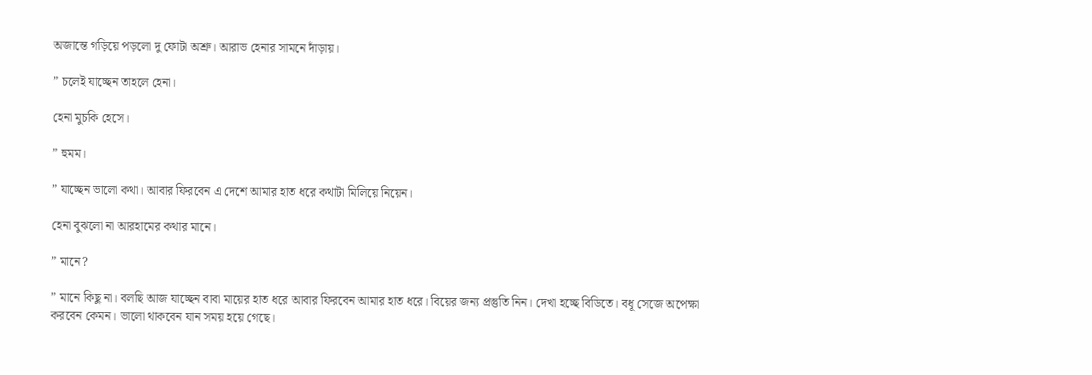অজান্তে গড়িয়ে পড়লো দু ফোটা অশ্রু। আরাভ হেনার সামনে দাঁড়ায়।

” চলেই যাচ্ছেন তাহলে হেনা।

হেনা মুচকি হেসে।

” হুমম।

” যাচ্ছেন ভালো কথা। আবার ফিরবেন এ দেশে আমার হাত ধরে কথাটা মিলিয়ে নিয়েন।

হেনা বুঝলো না আরহামের কথার মানে।

” মানে?

” মানে কিছু না। বলছি আজ যাচ্ছেন বাবা মায়ের হাত ধরে আবার ফিরবেন আমার হাত ধরে। বিয়ের জন্য প্রস্তুতি নিন। দেখা হচ্ছে বিডিতে। বধূ সেজে অপেক্ষা করবেন কেমন। ভালো থাকবেন যান সময় হয়ে গেছে।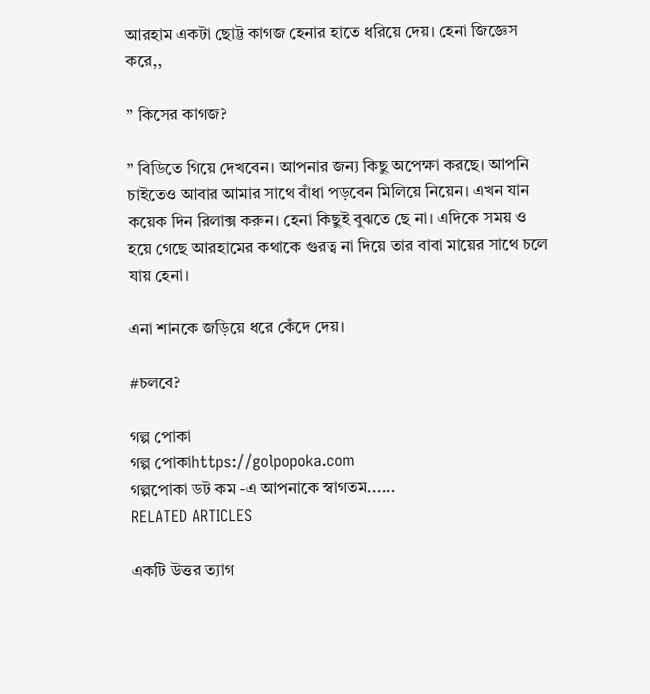আরহাম একটা ছোট্ট কাগজ হেনার হাতে ধরিয়ে দেয়। হেনা জিজ্ঞেস করে,,

” কিসের কাগজ?

” বিডিতে গিয়ে দেখবেন। আপনার জন্য কিছু অপেক্ষা করছে। আপনি চাইতেও আবার আমার সাথে বাঁধা পড়বেন মিলিয়ে নিয়েন। এখন যান কয়েক দিন রিলাক্স করুন। হেনা কিছুই বুঝতে ছে না। এদিকে সময় ও হয়ে গেছে আরহামের কথাকে গুরত্ব না দিয়ে তার বাবা মায়ের সাথে চলে যায় হেনা।

এনা শানকে জড়িয়ে ধরে কেঁদে দেয়।

#চলবে?

গল্প পোকা
গল্প পোকাhttps://golpopoka.com
গল্পপোকা ডট কম -এ আপনাকে স্বাগতম......
RELATED ARTICLES

একটি উত্তর ত্যাগ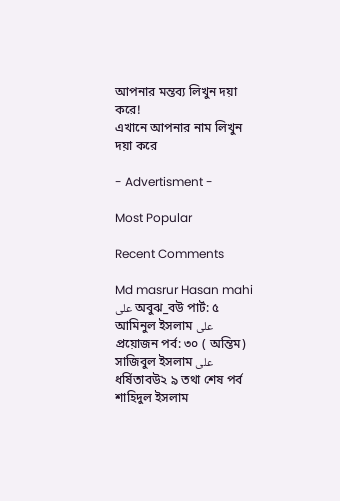আপনার মন্তব্য লিখুন দয়া করে!
এখানে আপনার নাম লিখুন দয়া করে

- Advertisment -

Most Popular

Recent Comments

Md masrur Hasan mahi على অবুঝ_বউ পার্ট: ৫
আমিনুল ইসলাম على প্রয়োজন পর্ব: ৩০ ( অন্তিম)
সাজিবুল ইসলাম على ধর্ষিতাবউ২ ৯ তথা শেষ পর্ব
শাহিদুল ইসলাম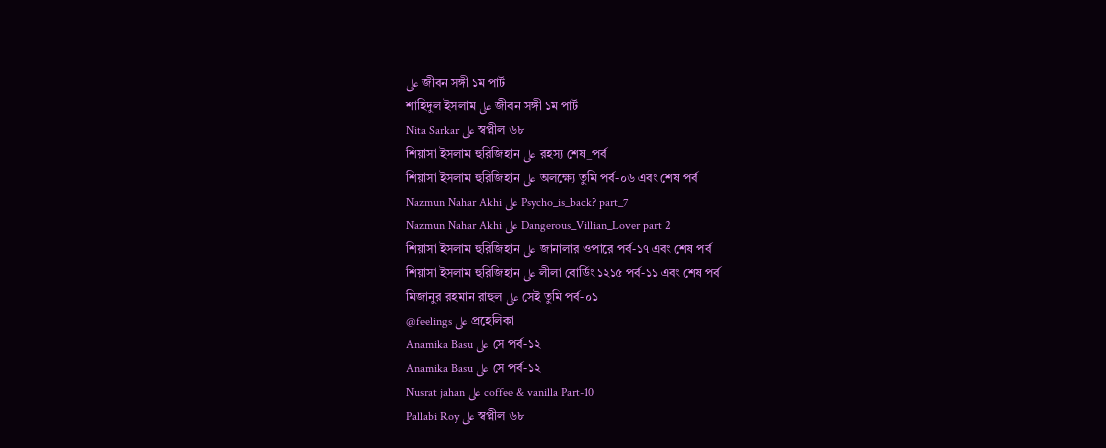على জীবন সঙ্গী ১ম পার্ট
শাহিদুল ইসলাম على জীবন সঙ্গী ১ম পার্ট
Nita Sarkar على স্বপ্নীল ৬৮
শিয়াসা ইসলাম হুরিজিহান على রহস্য শেষ_পর্ব
শিয়াসা ইসলাম হুরিজিহান على অলক্ষ্যে তুমি পর্ব-০৬ এবং শেষ পর্ব
Nazmun Nahar Akhi على Psycho_is_back? part_7
Nazmun Nahar Akhi على Dangerous_Villian_Lover part 2
শিয়াসা ইসলাম হুরিজিহান على জানালার ওপারে পর্ব-১৭ এবং শেষ পর্ব
শিয়াসা ইসলাম হুরিজিহান على লীলা বোর্ডিং ১২১৫ পর্ব-১১ এবং শেষ পর্ব
মিজানুর রহমান রাহুল على সেই তুমি পর্ব-০১
@feelings على প্রহেলিকা
Anamika Basu على সে পর্ব-১২
Anamika Basu على সে পর্ব-১২
Nusrat jahan على coffee & vanilla Part-10
Pallabi Roy على স্বপ্নীল ৬৮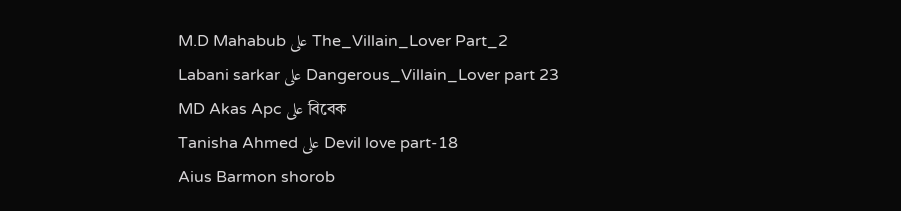M.D Mahabub على The_Villain_Lover Part_2
Labani sarkar على Dangerous_Villain_Lover part 23
MD Akas Apc على বিবেক
Tanisha Ahmed على Devil love part-18
Aius Barmon shorob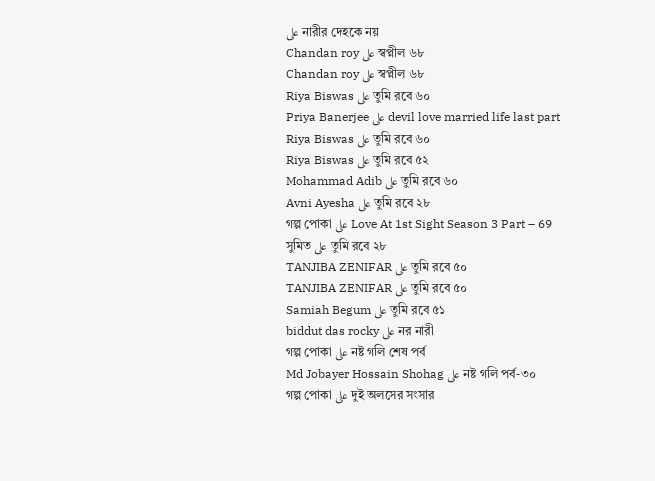على নারীর দেহকে নয়
Chandan roy على স্বপ্নীল ৬৮
Chandan roy على স্বপ্নীল ৬৮
Riya Biswas على তুমি রবে ৬০
Priya Banerjee على devil love married life last part
Riya Biswas على তুমি রবে ৬০
Riya Biswas على তুমি রবে ৫২
Mohammad Adib على তুমি রবে ৬০
Avni Ayesha على তুমি রবে ২৮
গল্প পোকা على Love At 1st Sight Season 3 Part – 69
সুমিত على তুমি রবে ২৮
TANJIBA ZENIFAR على তুমি রবে ৫০
TANJIBA ZENIFAR على তুমি রবে ৫০
Samiah Begum على তুমি রবে ৫১
biddut das rocky على নর নারী
গল্প পোকা على নষ্ট গলি শেষ পর্ব
Md Jobayer Hossain Shohag على নষ্ট গলি পর্ব-৩০
গল্প পোকা على দুই অলসের সংসার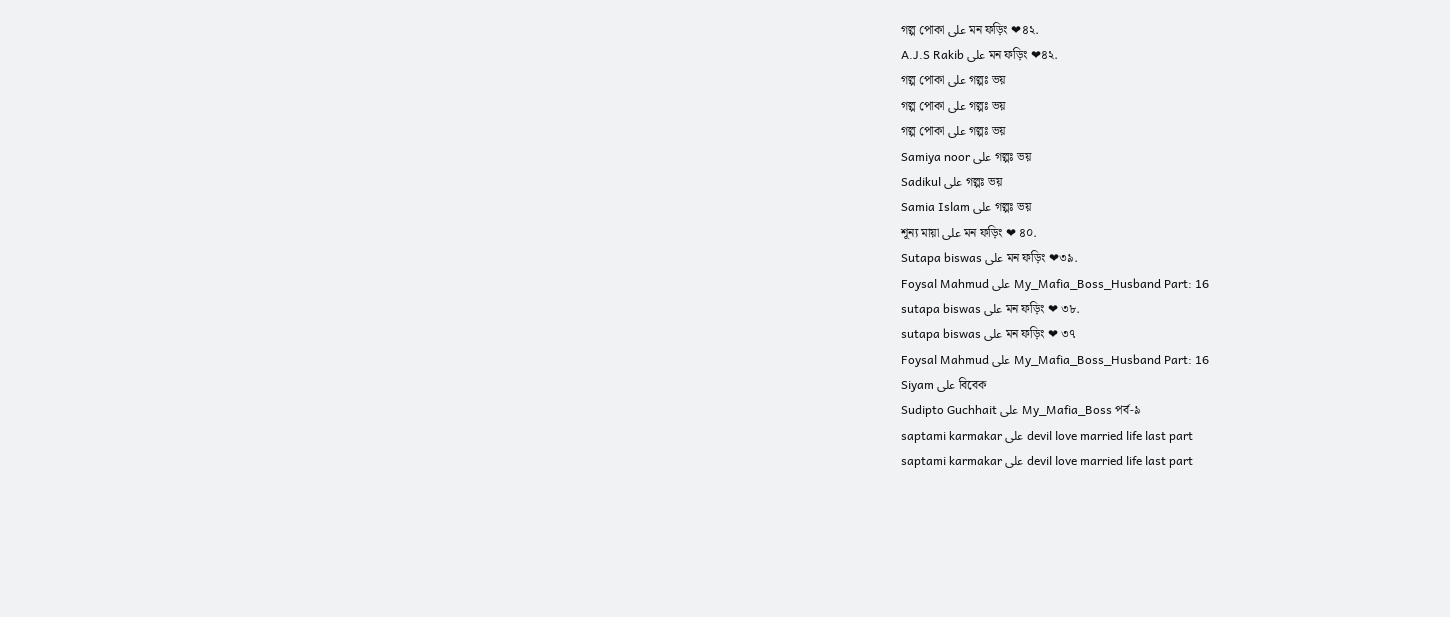গল্প পোকা على মন ফড়িং ❤৪২.
A.J.S Rakib على মন ফড়িং ❤৪২.
গল্প পোকা على গল্পঃ ভয়
গল্প পোকা على গল্পঃ ভয়
গল্প পোকা على গল্পঃ ভয়
Samiya noor على গল্পঃ ভয়
Sadikul على গল্পঃ ভয়
Samia Islam على গল্পঃ ভয়
শূন্য মায়া على মন ফড়িং ❤ ৪০.
Sutapa biswas على মন ফড়িং ❤৩৯.
Foysal Mahmud على My_Mafia_Boss_Husband Part: 16
sutapa biswas على মন ফড়িং ❤ ৩৮.
sutapa biswas على মন ফড়িং ❤ ৩৭
Foysal Mahmud على My_Mafia_Boss_Husband Part: 16
Siyam على বিবেক
Sudipto Guchhait على My_Mafia_Boss পর্ব-৯
saptami karmakar على devil love married life last part
saptami karmakar على devil love married life last part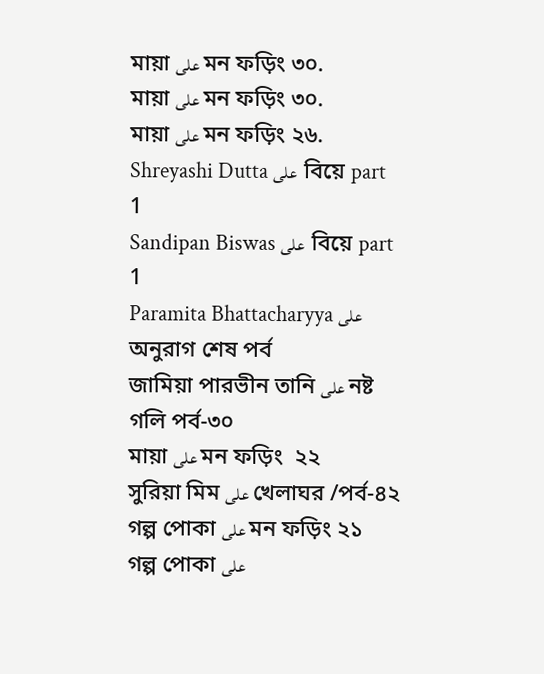মায়া على মন ফড়িং ৩০.
মায়া على মন ফড়িং ৩০.
মায়া على মন ফড়িং ২৬.
Shreyashi Dutta على  বিয়ে part 1
Sandipan Biswas على  বিয়ে part 1
Paramita Bhattacharyya على অনুরাগ শেষ পর্ব
জামিয়া পারভীন তানি على নষ্ট গলি পর্ব-৩০
মায়া على মন ফড়িং  ২২
সুরিয়া মিম على খেলাঘর /পর্ব-৪২
গল্প পোকা على মন ফড়িং ২১
গল্প পোকা على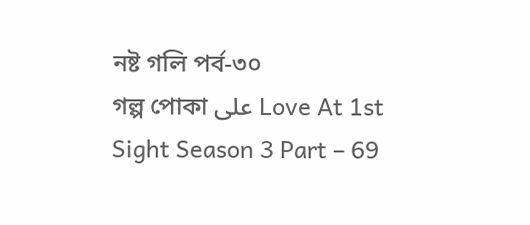নষ্ট গলি পর্ব-৩০
গল্প পোকা على Love At 1st Sight Season 3 Part – 69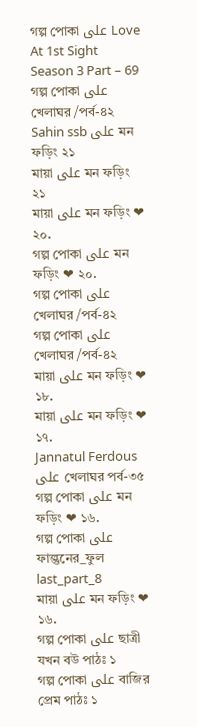গল্প পোকা على Love At 1st Sight Season 3 Part – 69
গল্প পোকা على খেলাঘর /পর্ব-৪২
Sahin ssb على মন ফড়িং ২১
মায়া على মন ফড়িং ২১
মায়া على মন ফড়িং ❤ ২০.
গল্প পোকা على মন ফড়িং ❤ ২০.
গল্প পোকা على খেলাঘর /পর্ব-৪২
গল্প পোকা على খেলাঘর /পর্ব-৪২
মায়া على মন ফড়িং ❤ ১৮.
মায়া على মন ফড়িং ❤ ১৭.
Jannatul Ferdous على খেলাঘর পর্ব-৩৫
গল্প পোকা على মন ফড়িং ❤ ১৬.
গল্প পোকা على ফাল্গুনের_ফুল last_part_8
মায়া على মন ফড়িং ❤ ১৬.
গল্প পোকা على ছাত্রী যখন বউ পাঠঃ ১
গল্প পোকা على বাজির প্রেম পাঠঃ ১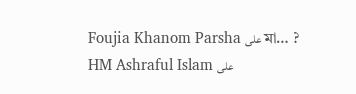Foujia Khanom Parsha على মা… ?
HM Ashraful Islam على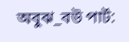অবুঝ_বউ পার্ট: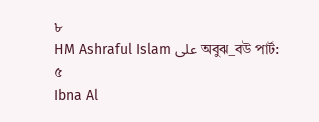৮
HM Ashraful Islam على অবুঝ_বউ পার্ট: ৫
Ibna Al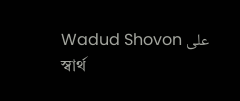Wadud Shovon على স্বার্থ